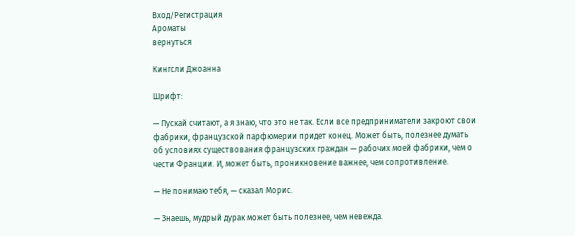Вход/Регистрация
Ароматы
вернуться

Кингсли Джоанна

Шрифт:

— Пускай считают, а я знаю, что это не так. Если все предприниматели закроют свои фабрики, французской парфюмерии придет конец. Может быть, полезнее думать об условиях существования французских граждан — рабочих моей фабрики, чем о чести Франции. И, может быть, проникновение важнее, чем сопротивление.

— Не понимаю тебя, — сказал Морис.

— Знаешь, мудрый дурак может быть полезнее, чем невежда.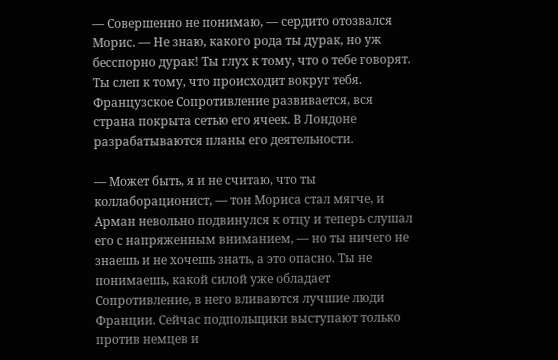— Совершенно не понимаю, — сердито отозвался Морис. — Не знаю, какого рода ты дурак, но уж бесспорно дурак! Ты глух к тому, что о тебе говорят. Ты слеп к тому, что происходит вокруг тебя. Французское Сопротивление развивается, вся страна покрыта сетью его ячеек. В Лондоне разрабатываются планы его деятельности.

— Может быть, я и не считаю, что ты коллаборационист, — тон Мориса стал мягче, и Арман невольно подвинулся к отцу и теперь слушал его с напряженным вниманием, — но ты ничего не знаешь и не хочешь знать, а это опасно. Ты не понимаешь, какой силой уже обладает Сопротивление, в него вливаются лучшие люди Франции. Сейчас подпольщики выступают только против немцев и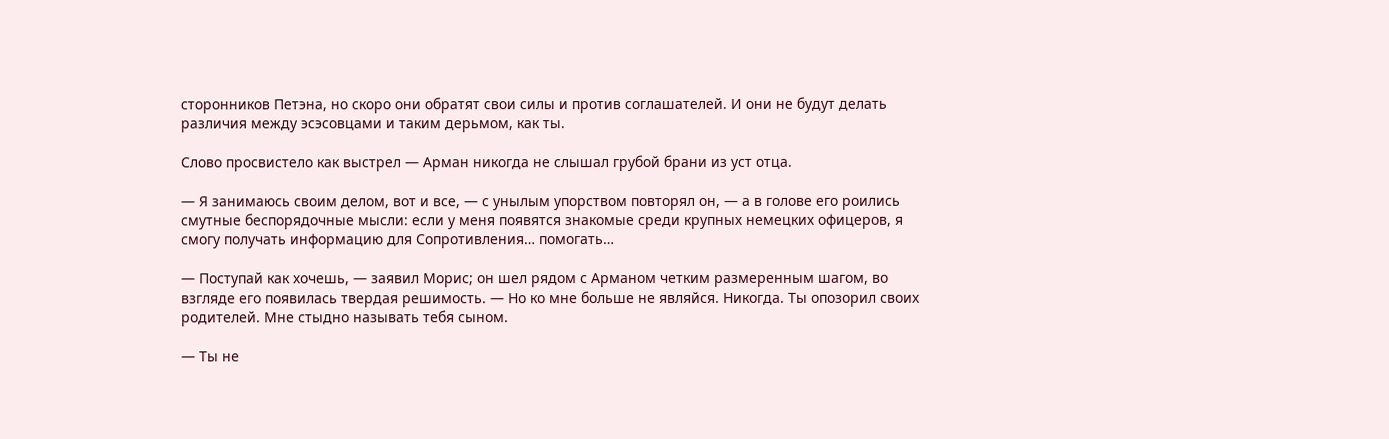сторонников Петэна, но скоро они обратят свои силы и против соглашателей. И они не будут делать различия между эсэсовцами и таким дерьмом, как ты.

Слово просвистело как выстрел — Арман никогда не слышал грубой брани из уст отца.

— Я занимаюсь своим делом, вот и все, — с унылым упорством повторял он, — а в голове его роились смутные беспорядочные мысли: если у меня появятся знакомые среди крупных немецких офицеров, я смогу получать информацию для Сопротивления… помогать…

— Поступай как хочешь, — заявил Морис; он шел рядом с Арманом четким размеренным шагом, во взгляде его появилась твердая решимость. — Но ко мне больше не являйся. Никогда. Ты опозорил своих родителей. Мне стыдно называть тебя сыном.

— Ты не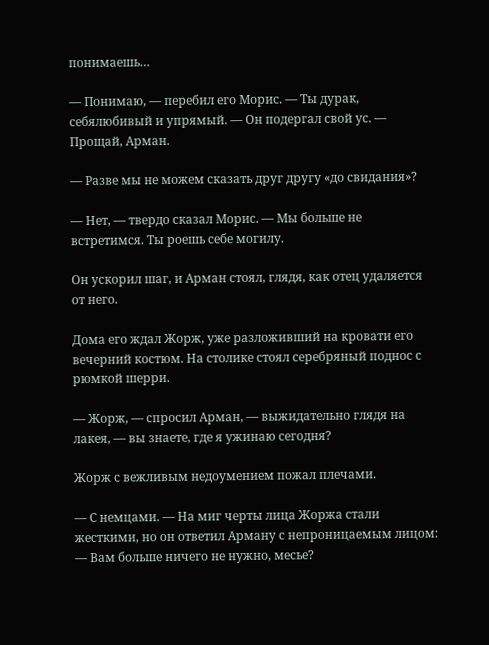понимаешь…

— Понимаю, — перебил его Морис. — Ты дурак, себялюбивый и упрямый. — Он подергал свой ус. — Прощай, Арман.

— Разве мы не можем сказать друг другу «до свидания»?

— Нет, — твердо сказал Морис. — Мы больше не встретимся. Ты роешь себе могилу.

Он ускорил шаг, и Арман стоял, глядя, как отец удаляется от него.

Дома его ждал Жорж, уже разложивший на кровати его вечерний костюм. На столике стоял серебряный поднос с рюмкой шерри.

— Жорж, — спросил Арман, — выжидательно глядя на лакея, — вы знаете, где я ужинаю сегодня?

Жорж с вежливым недоумением пожал плечами.

— С немцами. — На миг черты лица Жоржа стали жесткими, но он ответил Арману с непроницаемым лицом: — Вам больше ничего не нужно, месье?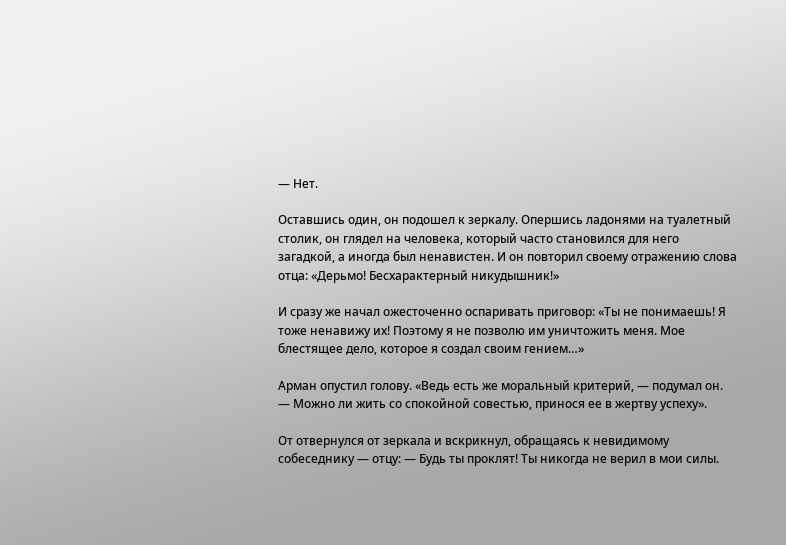— Нет.

Оставшись один, он подошел к зеркалу. Опершись ладонями на туалетный столик, он глядел на человека, который часто становился для него загадкой, а иногда был ненавистен. И он повторил своему отражению слова отца: «Дерьмо! Бесхарактерный никудышник!»

И сразу же начал ожесточенно оспаривать приговор: «Ты не понимаешь! Я тоже ненавижу их! Поэтому я не позволю им уничтожить меня. Мое блестящее дело, которое я создал своим гением…»

Арман опустил голову. «Ведь есть же моральный критерий, — подумал он. — Можно ли жить со спокойной совестью, принося ее в жертву успеху».

От отвернулся от зеркала и вскрикнул, обращаясь к невидимому собеседнику — отцу: — Будь ты проклят! Ты никогда не верил в мои силы.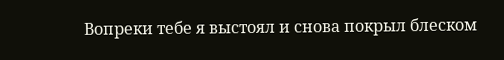Вопреки тебе я выстоял и снова покрыл блеском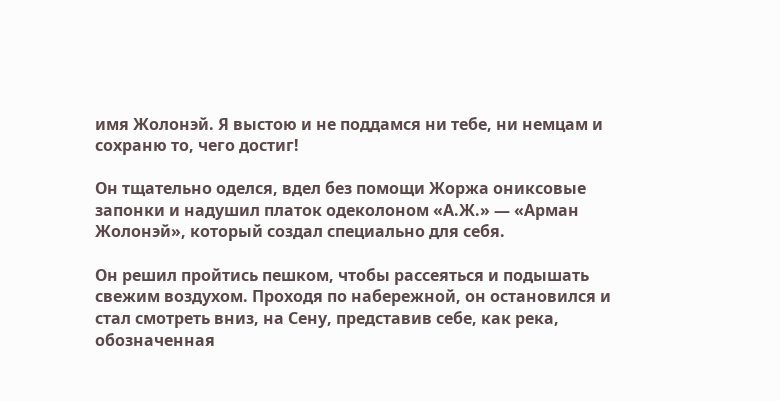имя Жолонэй. Я выстою и не поддамся ни тебе, ни немцам и сохраню то, чего достиг!

Он тщательно оделся, вдел без помощи Жоржа ониксовые запонки и надушил платок одеколоном «А.Ж.» — «Арман Жолонэй», который создал специально для себя.

Он решил пройтись пешком, чтобы рассеяться и подышать свежим воздухом. Проходя по набережной, он остановился и стал смотреть вниз, на Сену, представив себе, как река, обозначенная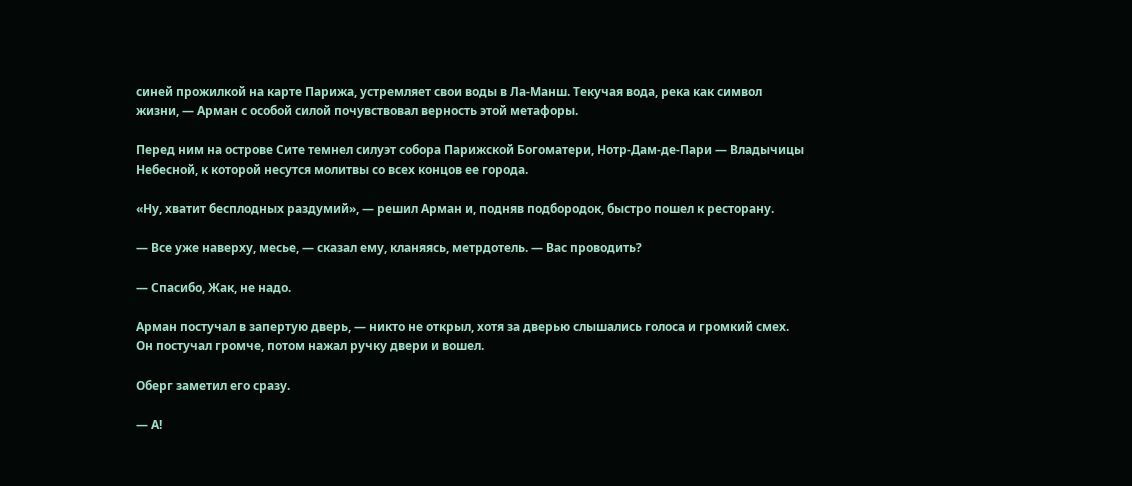синей прожилкой на карте Парижа, устремляет свои воды в Ла-Манш. Текучая вода, река как символ жизни, — Арман с особой силой почувствовал верность этой метафоры.

Перед ним на острове Сите темнел силуэт собора Парижской Богоматери, Нотр-Дам-де-Пари — Владычицы Небесной, к которой несутся молитвы со всех концов ее города.

«Ну, хватит бесплодных раздумий», — решил Арман и, подняв подбородок, быстро пошел к ресторану.

— Все уже наверху, месье, — сказал ему, кланяясь, метрдотель. — Вас проводить?

— Спасибо, Жак, не надо.

Арман постучал в запертую дверь, — никто не открыл, хотя за дверью слышались голоса и громкий смех. Он постучал громче, потом нажал ручку двери и вошел.

Оберг заметил его сразу.

— А!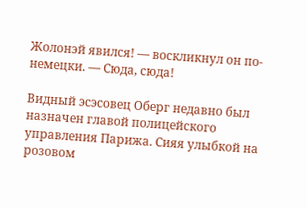Жолонэй явился! — воскликнул он по-немецки. — Сюда, сюда!

Видный эсэсовец Оберг недавно был назначен главой полицейского управления Парижа. Сияя улыбкой на розовом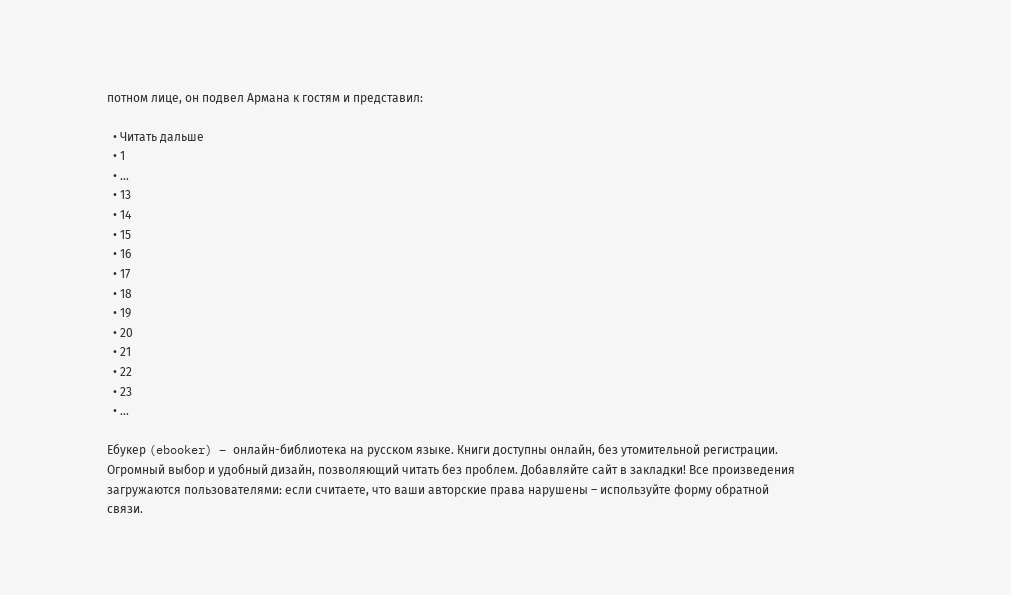потном лице, он подвел Армана к гостям и представил:

  • Читать дальше
  • 1
  • ...
  • 13
  • 14
  • 15
  • 16
  • 17
  • 18
  • 19
  • 20
  • 21
  • 22
  • 23
  • ...

Ебукер (ebooker) – онлайн-библиотека на русском языке. Книги доступны онлайн, без утомительной регистрации. Огромный выбор и удобный дизайн, позволяющий читать без проблем. Добавляйте сайт в закладки! Все произведения загружаются пользователями: если считаете, что ваши авторские права нарушены – используйте форму обратной связи.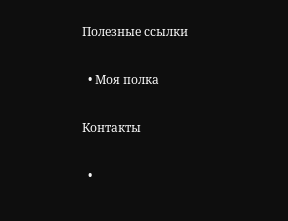Полезные ссылки

  • Моя полка

Контакты

  •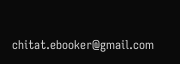chitat.ebooker@gmail.com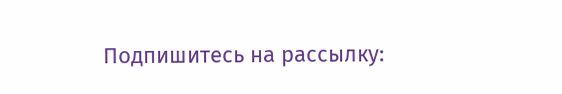Подпишитесь на рассылку: